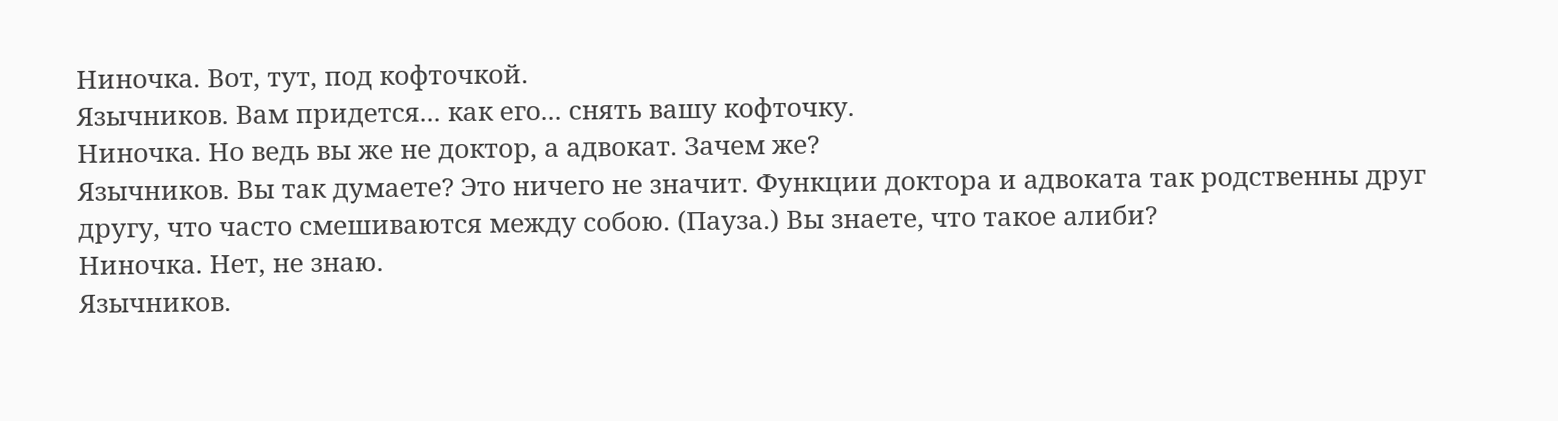Ниночка. Вот, тут, под кофточкой.
Язычников. Вам придется... как его... снять вашу кофточку.
Ниночка. Но ведь вы же не доктор, а адвокат. Зачем же?
Язычников. Вы так думаете? Это ничего не значит. Функции доктора и адвоката так родственны друг другу, что часто смешиваются между собою. (Пауза.) Вы знаете, что такое алиби?
Ниночка. Нет, не знаю.
Язычников.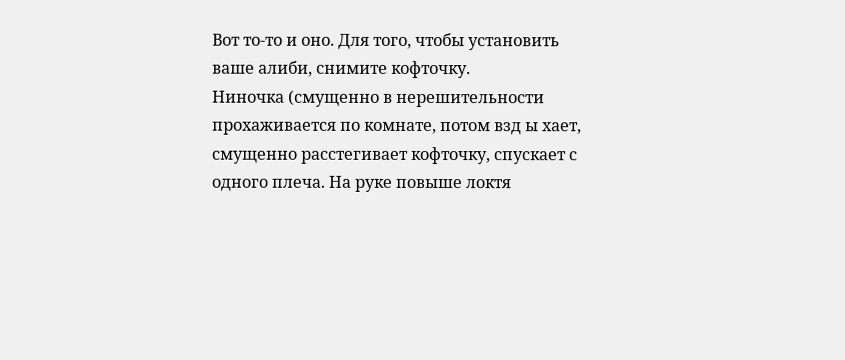Вот то-то и оно. Для того, чтобы установить ваше алиби, снимите кофточку.
Ниночка (смущенно в нерешительности прохаживается по комнате, потом взд ы хает, смущенно расстегивает кофточку, спускает с одного плеча. На руке повыше локтя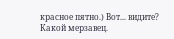красное пятно.) Вот... видите? Какой мерзавец.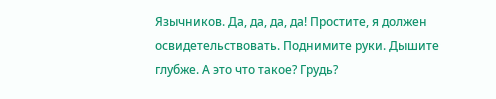Язычников. Да, да, да, да! Простите, я должен освидетельствовать. Поднимите руки. Дышите глубже. А это что такое? Грудь?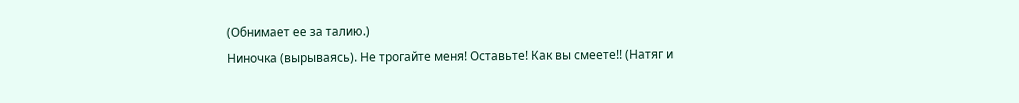(Обнимает ее за талию.)
Ниночка (вырываясь). Не трогайте меня! Оставьте! Как вы смеете!! (Натяг и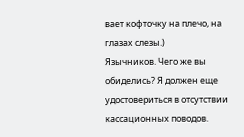вает кофточку на плечо, на глазах слезы.)
Язычников. Чего же вы обиделись? Я должен еще удостовериться в отсутствии кассационных поводов.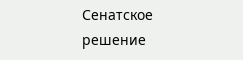Сенатское решение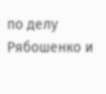по делу Рябошенко и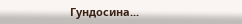Гундосина...